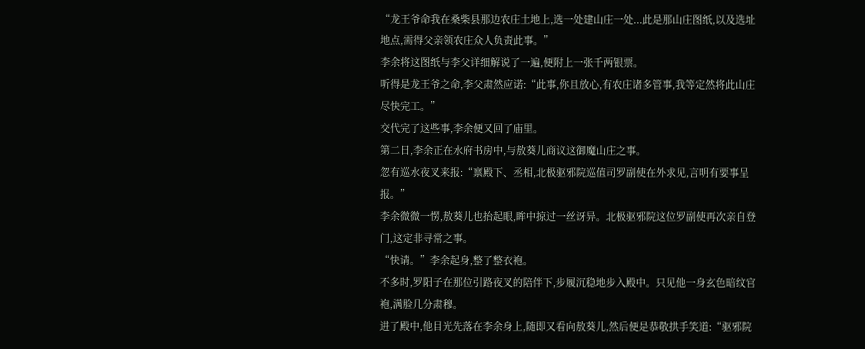“龙王爷命我在桑柴县那边农庄土地上,选一处建山庄一处...此是那山庄图纸,以及选址地点,需得父亲领农庄众人负责此事。”
李余将这图纸与李父详细解说了一遍,便附上一张千两银票。
听得是龙王爷之命,李父肃然应诺:“此事,你且放心,有农庄诸多管事,我等定然将此山庄尽快完工。”
交代完了这些事,李余便又回了庙里。
第二日,李余正在水府书房中,与敖葵儿商议这御魔山庄之事。
忽有巡水夜叉来报:“禀殿下、丞相,北极驱邪院巡值司罗副使在外求见,言明有要事呈报。”
李余微微一愣,敖葵儿也抬起眼,眸中掠过一丝讶异。北极驱邪院这位罗副使再次亲自登门,这定非寻常之事。
“快请。”李余起身,整了整衣袍。
不多时,罗阳子在那位引路夜叉的陪伴下,步履沉稳地步入殿中。只见他一身玄色暗纹官袍,满脸几分肃穆。
进了殿中,他目光先落在李余身上,随即又看向敖葵儿,然后便是恭敬拱手笑道:“驱邪院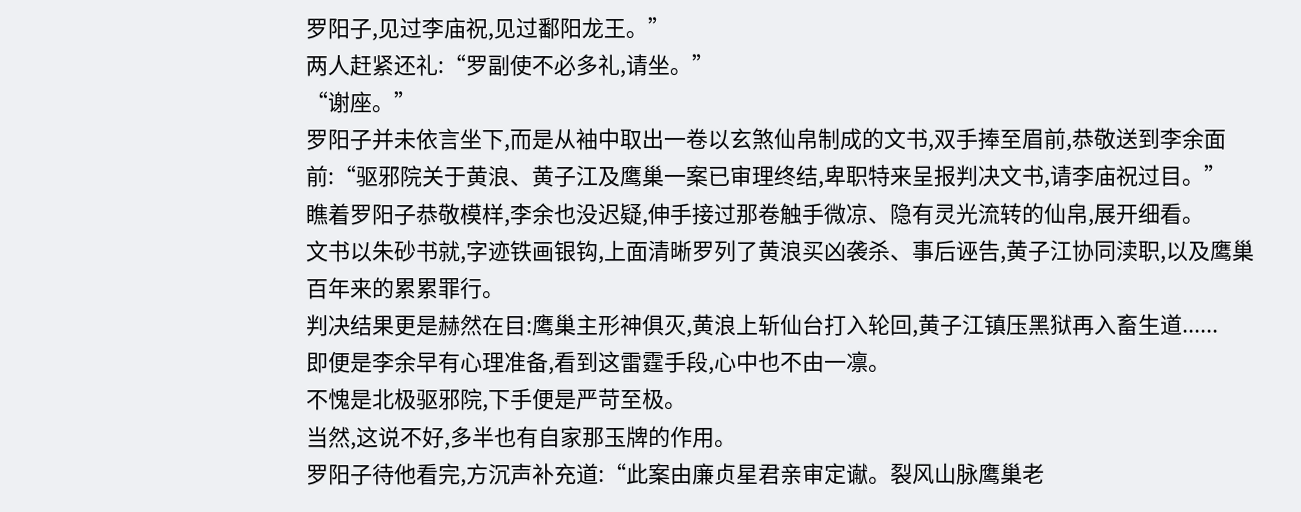罗阳子,见过李庙祝,见过鄱阳龙王。”
两人赶紧还礼:“罗副使不必多礼,请坐。”
“谢座。”
罗阳子并未依言坐下,而是从袖中取出一卷以玄煞仙帛制成的文书,双手捧至眉前,恭敬送到李余面前:“驱邪院关于黄浪、黄子江及鹰巢一案已审理终结,卑职特来呈报判决文书,请李庙祝过目。”
瞧着罗阳子恭敬模样,李余也没迟疑,伸手接过那卷触手微凉、隐有灵光流转的仙帛,展开细看。
文书以朱砂书就,字迹铁画银钩,上面清晰罗列了黄浪买凶袭杀、事后诬告,黄子江协同渎职,以及鹰巢百年来的累累罪行。
判决结果更是赫然在目:鹰巢主形神俱灭,黄浪上斩仙台打入轮回,黄子江镇压黑狱再入畜生道......
即便是李余早有心理准备,看到这雷霆手段,心中也不由一凛。
不愧是北极驱邪院,下手便是严苛至极。
当然,这说不好,多半也有自家那玉牌的作用。
罗阳子待他看完,方沉声补充道:“此案由廉贞星君亲审定谳。裂风山脉鹰巢老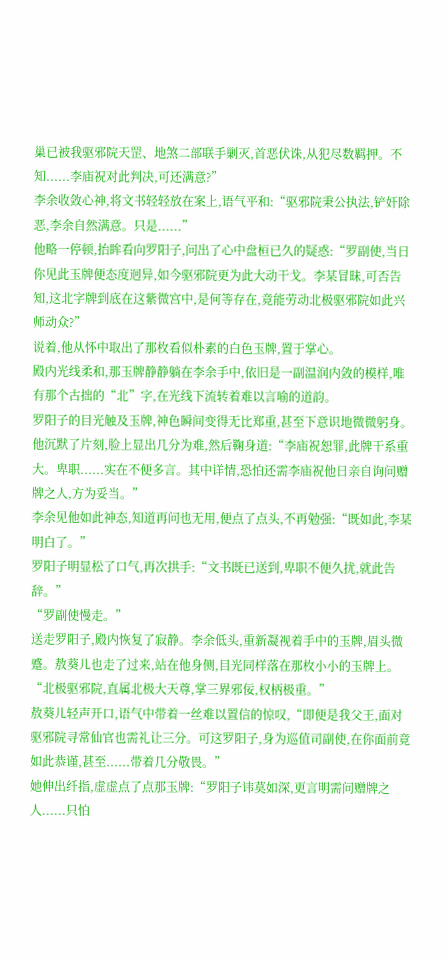巢已被我驱邪院天罡、地煞二部联手剿灭,首恶伏诛,从犯尽数羁押。不知......李庙祝对此判决,可还满意?”
李余收敛心神,将文书轻轻放在案上,语气平和:“驱邪院秉公执法,铲奸除恶,李余自然满意。只是......”
他略一停顿,抬眸看向罗阳子,问出了心中盘桓已久的疑惑:“罗副使,当日你见此玉牌便态度迥异,如今驱邪院更为此大动干戈。李某冒昧,可否告知,这北字牌到底在这紫微宫中,是何等存在,竟能劳动北极驱邪院如此兴师动众?”
说着,他从怀中取出了那枚看似朴素的白色玉牌,置于掌心。
殿内光线柔和,那玉牌静静躺在李余手中,依旧是一副温润内敛的模样,唯有那个古拙的“北”字,在光线下流转着难以言喻的道韵。
罗阳子的目光触及玉牌,神色瞬间变得无比郑重,甚至下意识地微微躬身。
他沉默了片刻,脸上显出几分为难,然后鞠身道:“李庙祝恕罪,此牌干系重大。卑职......实在不便多言。其中详情,恐怕还需李庙祝他日亲自询问赠牌之人,方为妥当。”
李余见他如此神态,知道再问也无用,便点了点头,不再勉强:“既如此,李某明白了。”
罗阳子明显松了口气,再次拱手:“文书既已送到,卑职不便久扰,就此告辞。”
“罗副使慢走。”
送走罗阳子,殿内恢复了寂静。李余低头,重新凝视着手中的玉牌,眉头微蹙。敖葵儿也走了过来,站在他身侧,目光同样落在那枚小小的玉牌上。
“北极驱邪院,直属北极大天尊,掌三界邪佞,权柄极重。”
敖葵儿轻声开口,语气中带着一丝难以置信的惊叹,“即便是我父王,面对驱邪院寻常仙官也需礼让三分。可这罗阳子,身为巡值司副使,在你面前竟如此恭谨,甚至......带着几分敬畏。”
她伸出纤指,虚虚点了点那玉牌:“罗阳子讳莫如深,更言明需问赠牌之人......只怕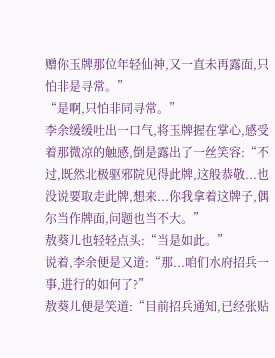赠你玉牌那位年轻仙神,又一直未再露面,只怕非是寻常。”
“是啊,只怕非同寻常。”
李余缓缓吐出一口气,将玉牌握在掌心,感受着那微凉的触感,倒是露出了一丝笑容:“不过,既然北极驱邪院见得此牌,这般恭敬...也没说要取走此牌,想来...你我拿着这牌子,偶尔当作牌面,问题也当不大。”
敖葵儿也轻轻点头:“当是如此。”
说着,李余便是又道:“那...咱们水府招兵一事,进行的如何了?”
敖葵儿便是笑道:“目前招兵通知,已经张贴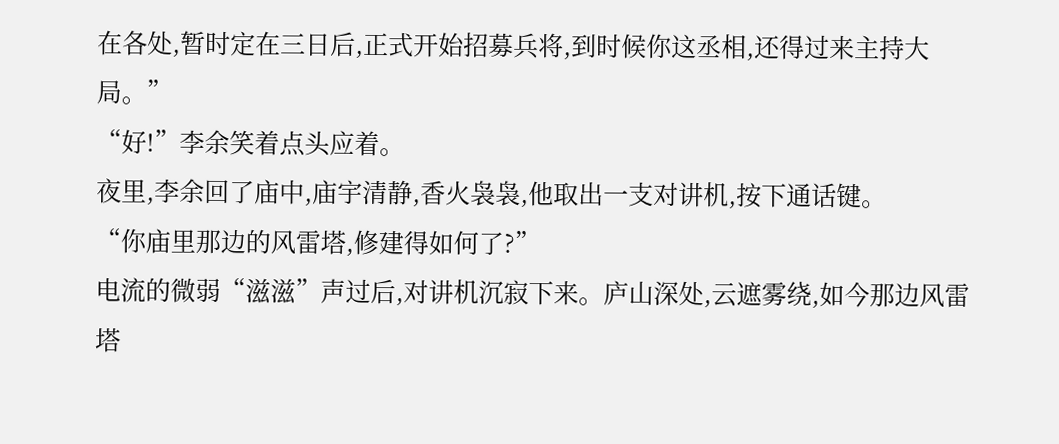在各处,暂时定在三日后,正式开始招募兵将,到时候你这丞相,还得过来主持大局。”
“好!”李余笑着点头应着。
夜里,李余回了庙中,庙宇清静,香火袅袅,他取出一支对讲机,按下通话键。
“你庙里那边的风雷塔,修建得如何了?”
电流的微弱“滋滋”声过后,对讲机沉寂下来。庐山深处,云遮雾绕,如今那边风雷塔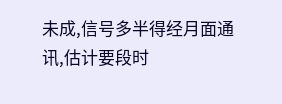未成,信号多半得经月面通讯,估计要段时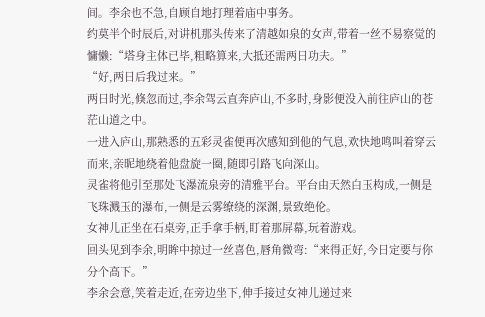间。李余也不急,自顾自地打理着庙中事务。
约莫半个时辰后,对讲机那头传来了清越如泉的女声,带着一丝不易察觉的慵懒:“塔身主体已毕,粗略算来,大抵还需两日功夫。”
“好,两日后我过来。”
两日时光,倏忽而过,李余驾云直奔庐山,不多时,身影便没入前往庐山的苍茫山道之中。
一进入庐山,那熟悉的五彩灵雀便再次感知到他的气息,欢快地鸣叫着穿云而来,亲昵地绕着他盘旋一圈,随即引路飞向深山。
灵雀将他引至那处飞瀑流泉旁的清雅平台。平台由天然白玉构成,一侧是飞珠溅玉的瀑布,一侧是云雾缭绕的深渊,景致绝伦。
女神儿正坐在石桌旁,正手拿手柄,盯着那屏幕,玩着游戏。
回头见到李余,明眸中掠过一丝喜色,唇角微弯:“来得正好,今日定要与你分个高下。”
李余会意,笑着走近,在旁边坐下,伸手接过女神儿递过来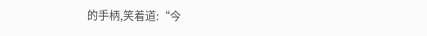的手柄,笑着道:“今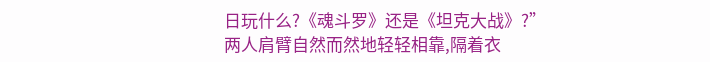日玩什么?《魂斗罗》还是《坦克大战》?”
两人肩臂自然而然地轻轻相靠,隔着衣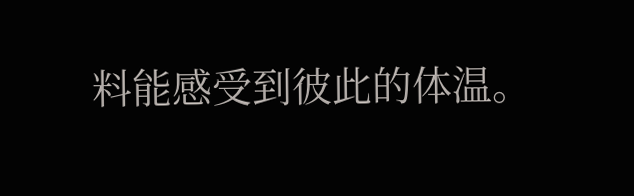料能感受到彼此的体温。